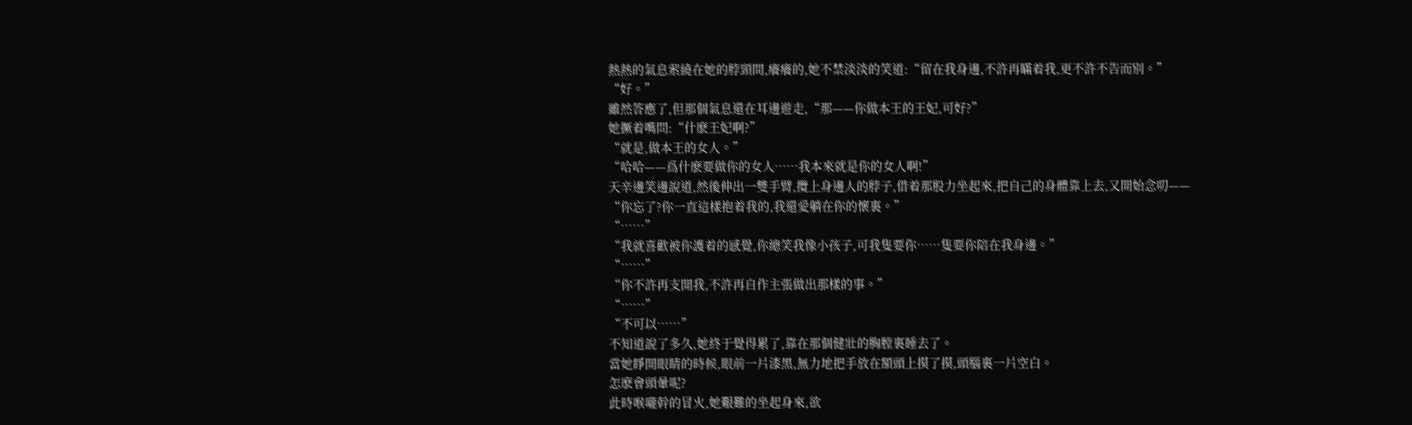熱熱的氣息萦繞在她的脖頸間,癢癢的,她不禁淡淡的笑道:“留在我身邊,不許再瞞着我,更不許不告而别。”
“好。”
雖然答應了,但那個氣息還在耳邊遊走,“那——你做本王的王妃,可好?”
她撅着嘴問:“什麽王妃啊?”
“就是,做本王的女人。”
“哈哈——爲什麽要做你的女人……我本來就是你的女人啊!”
天辛邊笑邊說道,然後伸出一雙手臂,攬上身邊人的脖子,借着那股力坐起來,把自己的身體靠上去,又開始念叨——
“你忘了?你一直這樣抱着我的,我還愛躺在你的懷裏。”
“……”
“我就喜歡被你護着的感覺,你總笑我像小孩子,可我隻要你……隻要你陪在我身邊。”
“……”
“你不許再支開我,不許再自作主張做出那樣的事。”
“……”
“不可以……”
不知道說了多久,她終于覺得累了,靠在那個健壯的胸膛裏睡去了。
當她睜開眼睛的時候,眼前一片漆黑,無力地把手放在額頭上摸了摸,頭腦裏一片空白。
怎麽會頭暈呢?
此時喉嚨幹的冒火,她艱難的坐起身來,欲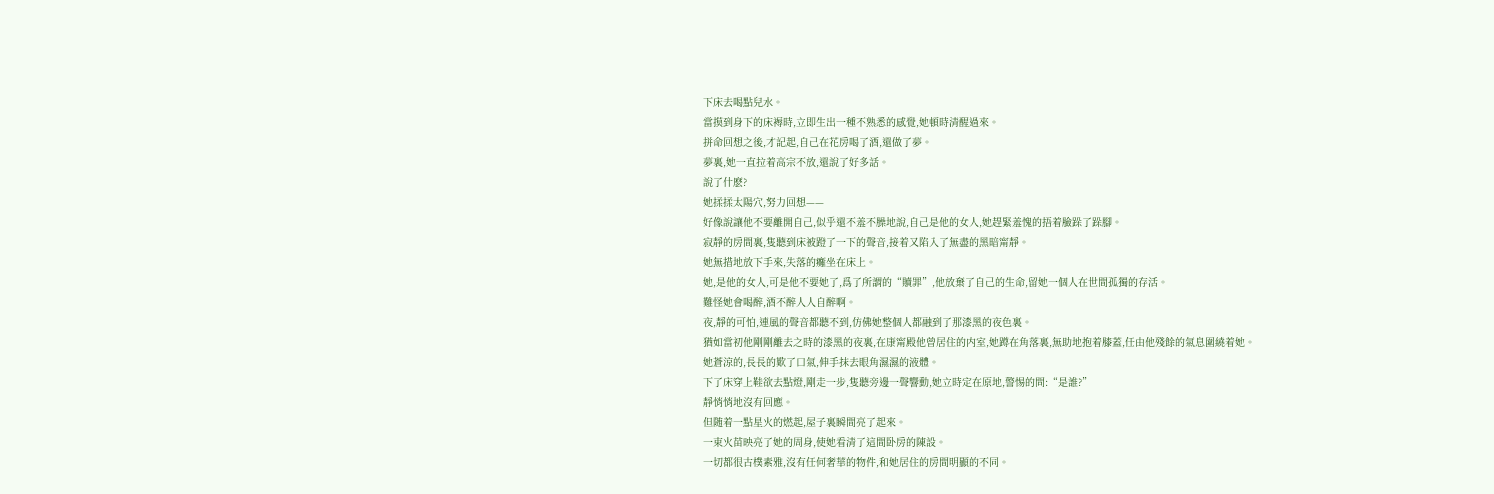下床去喝點兒水。
當摸到身下的床褥時,立即生出一種不熟悉的感覺,她頓時清醒過來。
拼命回想之後,才記起,自己在花房喝了酒,還做了夢。
夢裏,她一直拉着高宗不放,還說了好多話。
說了什麽?
她揉揉太陽穴,努力回想——
好像說讓他不要離開自己,似乎還不羞不臊地說,自己是他的女人,她趕緊羞愧的捂着臉跺了跺腳。
寂靜的房間裏,隻聽到床被蹬了一下的聲音,接着又陷入了無盡的黑暗甯靜。
她無措地放下手來,失落的癱坐在床上。
她,是他的女人,可是他不要她了,爲了所謂的“贖罪”,他放棄了自己的生命,留她一個人在世間孤獨的存活。
難怪她會喝醉,酒不醉人人自醉啊。
夜,靜的可怕,連風的聲音都聽不到,仿佛她整個人都融到了那漆黑的夜色裏。
猶如當初他剛剛離去之時的漆黑的夜裏,在康甯殿他曾居住的内室,她蹲在角落裏,無助地抱着膝蓋,任由他殘餘的氣息圍繞着她。
她蒼涼的,長長的歎了口氣,伸手抹去眼角濕濕的液體。
下了床穿上鞋欲去點燈,剛走一步,隻聽旁邊一聲響動,她立時定在原地,警惕的問:“是誰?”
靜悄悄地沒有回應。
但随着一點星火的燃起,屋子裏瞬間亮了起來。
一束火苗映亮了她的周身,使她看清了這間卧房的陳設。
一切都很古樸素雅,沒有任何奢華的物件,和她居住的房間明顯的不同。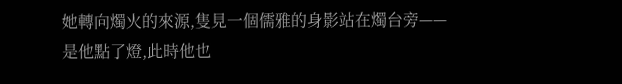她轉向燭火的來源,隻見一個儒雅的身影站在燭台旁——
是他點了燈,此時他也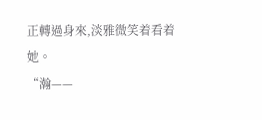正轉過身來,淡雅微笑着看着她。
“瀚——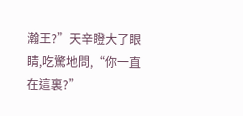瀚王?”天辛瞪大了眼睛,吃驚地問,“你一直在這裏?”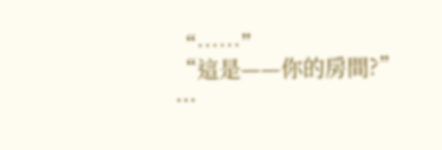“……”
“這是——你的房間?”
...